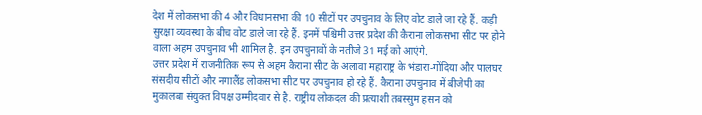देश में लोकसभा की 4 और विधानसभा की 10 सीटों पर उपचुनाव के लिए वोट डाले जा रहे हैं. कड़ी सुरक्षा व्यवस्था के बीच वोट डाले जा रहे हैं. इनमें पश्चिमी उत्तर प्रदेश की कैराना लोकसभा सीट पर होने वाला अहम उपचुनाव भी शामिल है. इन उपचुनावों के नतीजे 31 मई को आएंगे.
उत्तर प्रदेश में राजनीतिक रूप से अहम कैराना सीट के अलावा महाराष्ट्र के भंडारा-गोंदिया और पालघर संसदीय सीटों और नगालैंड लोकसभा सीट पर उपचुनाव हो रहे हैं. कैराना उपचुनाव में बीजेपी का मुकालबा संयुक्त विपक्ष उम्मीदवार से है. राष्ट्रीय लोकदल की प्रत्याशी तबस्सुम हसन को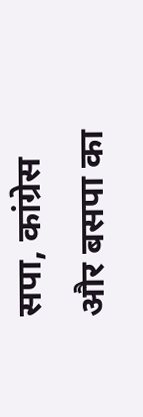सपा, कांग्रेस और बसपा का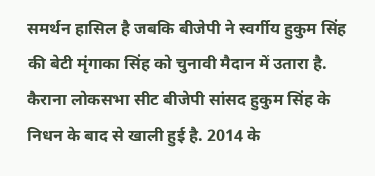समर्थन हासिल है जबकि बीजेपी ने स्वर्गीय हुकुम सिंह की बेटी मृंगाका सिंह को चुनावी मैदान में उतारा है.
कैराना लोकसभा सीट बीजेपी सांसद हुकुम सिंह के निधन के बाद से खाली हुई है. 2014 के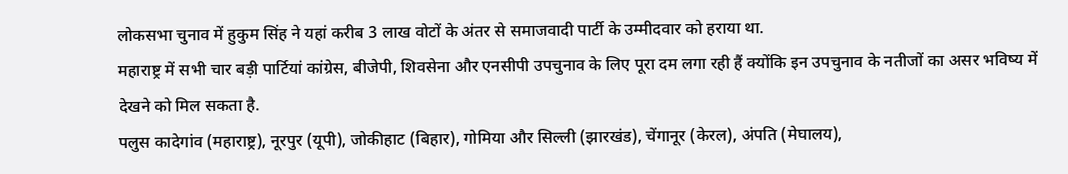लोकसभा चुनाव में हुकुम सिंह ने यहां करीब 3 लाख वोटों के अंतर से समाजवादी पार्टी के उम्मीदवार को हराया था.
महाराष्ट्र में सभी चार बड़ी पार्टियां कांग्रेस, बीजेपी, शिवसेना और एनसीपी उपचुनाव के लिए पूरा दम लगा रही हैं क्योंकि इन उपचुनाव के नतीजों का असर भविष्य में देखने को मिल सकता है.
पलुस कादेगांव (महाराष्ट्र), नूरपुर (यूपी), जोकीहाट (बिहार), गोमिया और सिल्ली (झारखंड), चेंगानूर (केरल), अंपति (मेघालय),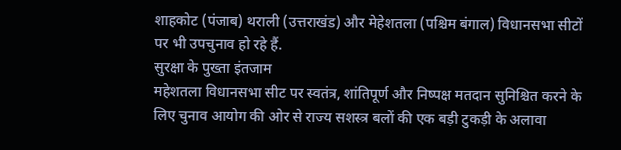शाहकोट (पंजाब) थराली (उत्तराखंड) और मेहेशतला (पश्चिम बंगाल) विधानसभा सीटों पर भी उपचुनाव हो रहे हैं.
सुरक्षा के पुख्ता इंतजाम
महेशतला विधानसभा सीट पर स्वतंत्र, शांतिपूर्ण और निष्पक्ष मतदान सुनिश्चित करने के लिए चुनाव आयोग की ओर से राज्य सशस्त्र बलों की एक बड़ी टुकड़ी के अलावा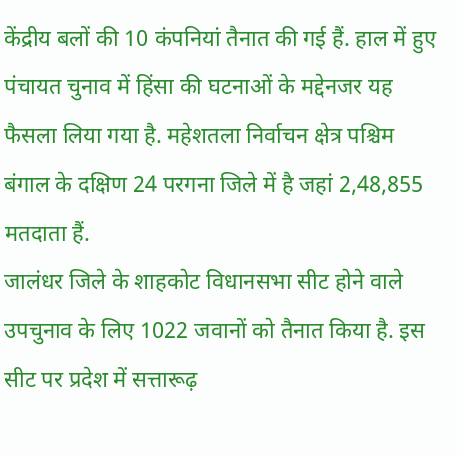केंद्रीय बलों की 10 कंपनियां तैनात की गई हैं. हाल में हुए पंचायत चुनाव में हिंसा की घटनाओं के मद्देनजर यह फैसला लिया गया है. महेशतला निर्वाचन क्षेत्र पश्चिम बंगाल के दक्षिण 24 परगना जिले में है जहां 2,48,855 मतदाता हैं.
जालंधर जिले के शाहकोट विधानसभा सीट होने वाले उपचुनाव के लिए 1022 जवानों को तैनात किया है. इस सीट पर प्रदेश में सत्तारूढ़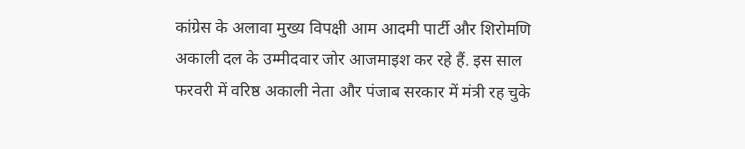कांग्रेस के अलावा मुख्य विपक्षी आम आदमी पार्टी और शिरोमणि अकाली दल के उम्मीदवार जोर आजमाइश कर रहे हैं. इस साल फरवरी में वरिष्ठ अकाली नेता और पंजाब सरकार में मंत्री रह चुके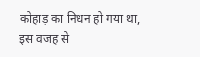कोहाड़ का निधन हो गया था, इस वजह से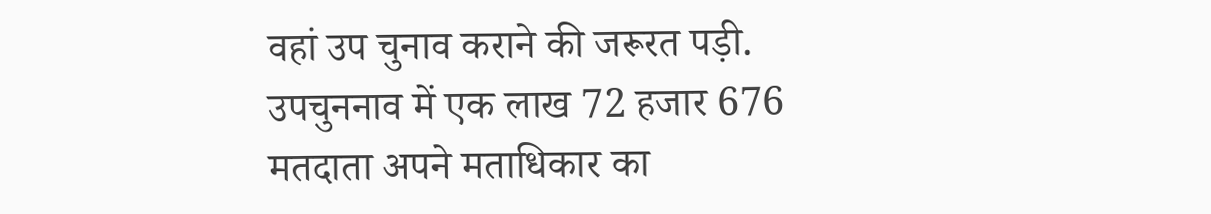वहां उप चुनाव कराने की जरूरत पड़ी. उपचुननाव में एक लाख 72 हजार 676 मतदाता अपने मताधिकार का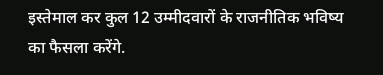इस्तेमाल कर कुल 12 उम्मीदवारों के राजनीतिक भविष्य का फैसला करेंगे.